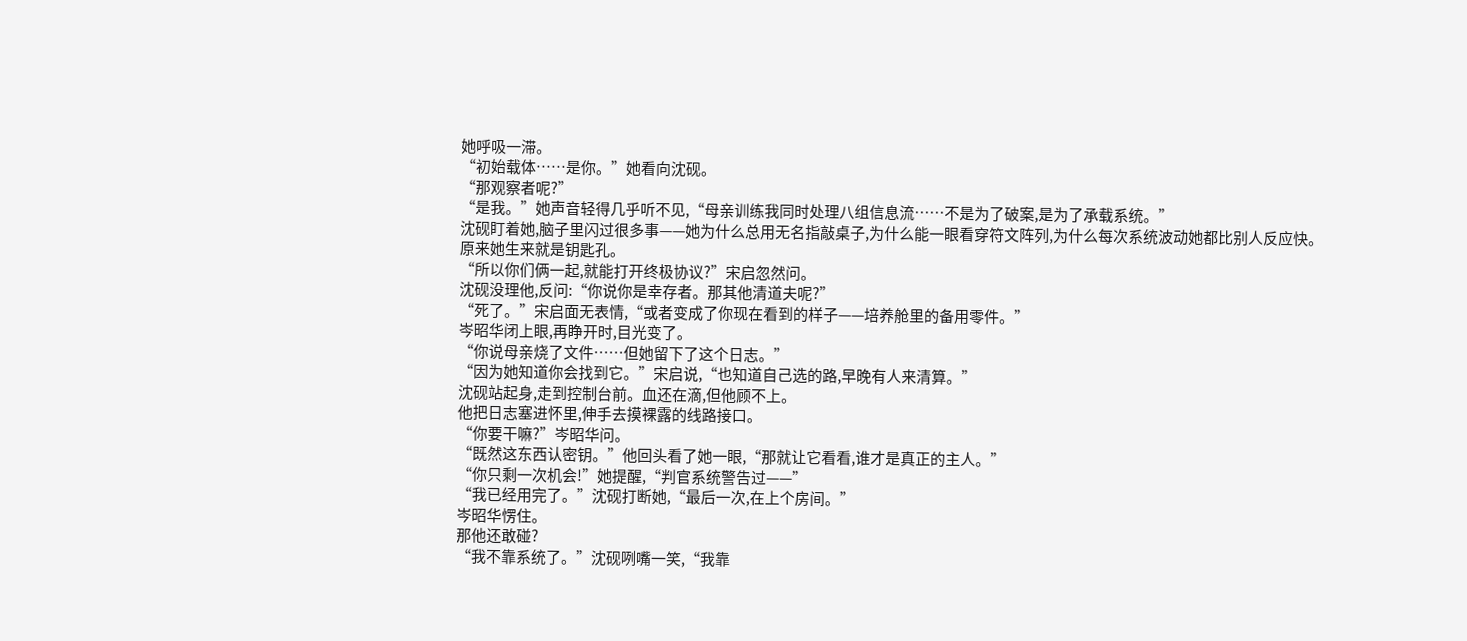她呼吸一滞。
“初始载体……是你。”她看向沈砚。
“那观察者呢?”
“是我。”她声音轻得几乎听不见,“母亲训练我同时处理八组信息流……不是为了破案,是为了承载系统。”
沈砚盯着她,脑子里闪过很多事——她为什么总用无名指敲桌子,为什么能一眼看穿符文阵列,为什么每次系统波动她都比别人反应快。
原来她生来就是钥匙孔。
“所以你们俩一起,就能打开终极协议?”宋启忽然问。
沈砚没理他,反问:“你说你是幸存者。那其他清道夫呢?”
“死了。”宋启面无表情,“或者变成了你现在看到的样子——培养舱里的备用零件。”
岑昭华闭上眼,再睁开时,目光变了。
“你说母亲烧了文件……但她留下了这个日志。”
“因为她知道你会找到它。”宋启说,“也知道自己选的路,早晚有人来清算。”
沈砚站起身,走到控制台前。血还在滴,但他顾不上。
他把日志塞进怀里,伸手去摸裸露的线路接口。
“你要干嘛?”岑昭华问。
“既然这东西认密钥。”他回头看了她一眼,“那就让它看看,谁才是真正的主人。”
“你只剩一次机会!”她提醒,“判官系统警告过——”
“我已经用完了。”沈砚打断她,“最后一次,在上个房间。”
岑昭华愣住。
那他还敢碰?
“我不靠系统了。”沈砚咧嘴一笑,“我靠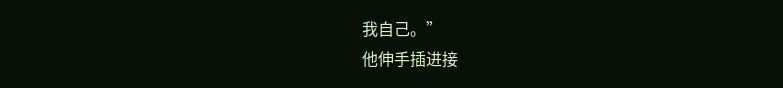我自己。”
他伸手插进接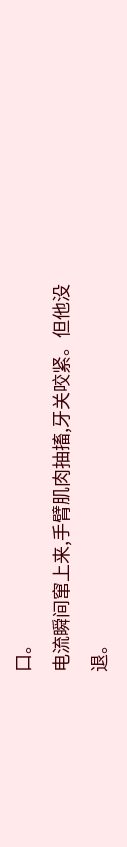口。
电流瞬间窜上来,手臂肌肉抽搐,牙关咬紧。但他没退。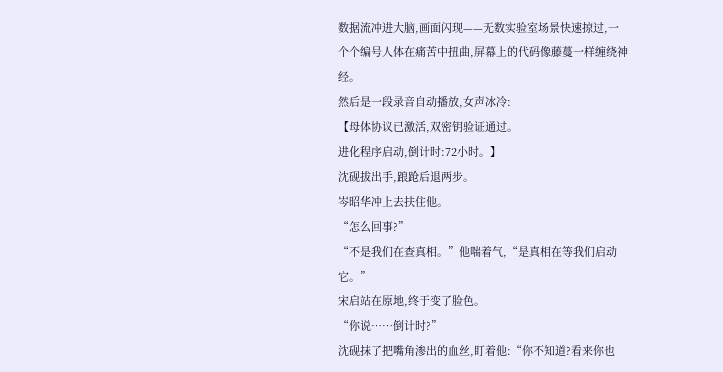数据流冲进大脑,画面闪现——无数实验室场景快速掠过,一个个编号人体在痛苦中扭曲,屏幕上的代码像藤蔓一样缠绕神经。
然后是一段录音自动播放,女声冰冷:
【母体协议已激活,双密钥验证通过。
进化程序启动,倒计时:72小时。】
沈砚拔出手,踉跄后退两步。
岑昭华冲上去扶住他。
“怎么回事?”
“不是我们在查真相。”他喘着气,“是真相在等我们启动它。”
宋启站在原地,终于变了脸色。
“你说……倒计时?”
沈砚抹了把嘴角渗出的血丝,盯着他:“你不知道?看来你也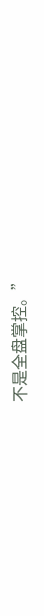不是全盘掌控。”